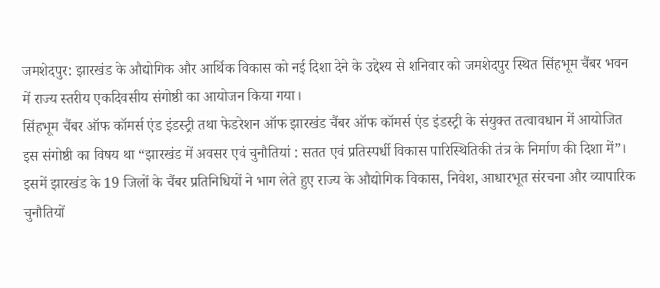जमशेदपुर: झारखंड के औद्योगिक और आर्थिक विकास को नई दिशा देने के उद्देश्य से शनिवार को जमशेदपुर स्थित सिंहभूम चैंबर भवन में राज्य स्तरीय एकदिवसीय संगोष्ठी का आयोजन किया गया।
सिंहभूम चैंबर ऑफ कॉमर्स एंड इंडस्ट्री तथा फेडरेशन ऑफ झारखंड चैंबर ऑफ कॉमर्स एंड इंडस्ट्री के संयुक्त तत्वावधान में आयोजित इस संगोष्ठी का विषय था “झारखंड में अवसर एवं चुनौतियां : सतत एवं प्रतिस्पर्धी विकास पारिस्थितिकी तंत्र के निर्माण की दिशा में”। इसमें झारखंड के 19 जिलों के चैंबर प्रतिनिधियों ने भाग लेते हुए राज्य के औद्योगिक विकास, निवेश, आधारभूत संरचना और व्यापारिक चुनौतियों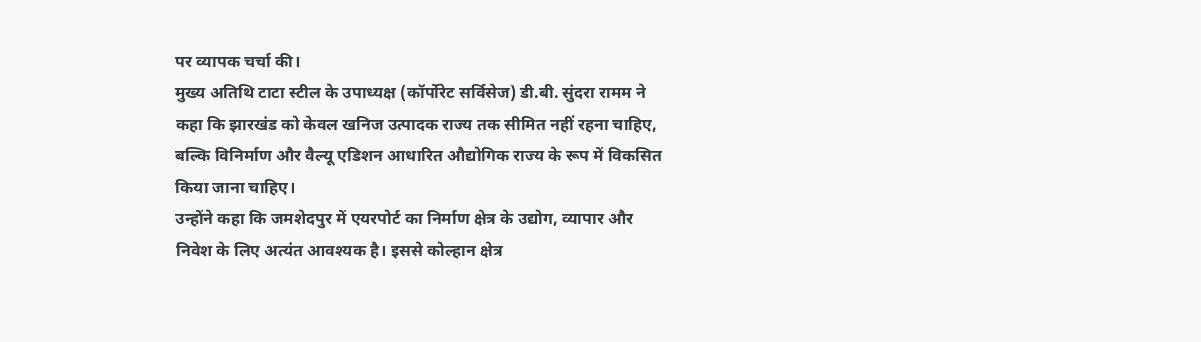पर व्यापक चर्चा की।
मुख्य अतिथि टाटा स्टील के उपाध्यक्ष (कॉर्पोरेट सर्विसेज) डी.बी. सुंदरा रामम ने कहा कि झारखंड को केवल खनिज उत्पादक राज्य तक सीमित नहीं रहना चाहिए, बल्कि विनिर्माण और वैल्यू एडिशन आधारित औद्योगिक राज्य के रूप में विकसित किया जाना चाहिए।
उन्होंने कहा कि जमशेदपुर में एयरपोर्ट का निर्माण क्षेत्र के उद्योग, व्यापार और निवेश के लिए अत्यंत आवश्यक है। इससे कोल्हान क्षेत्र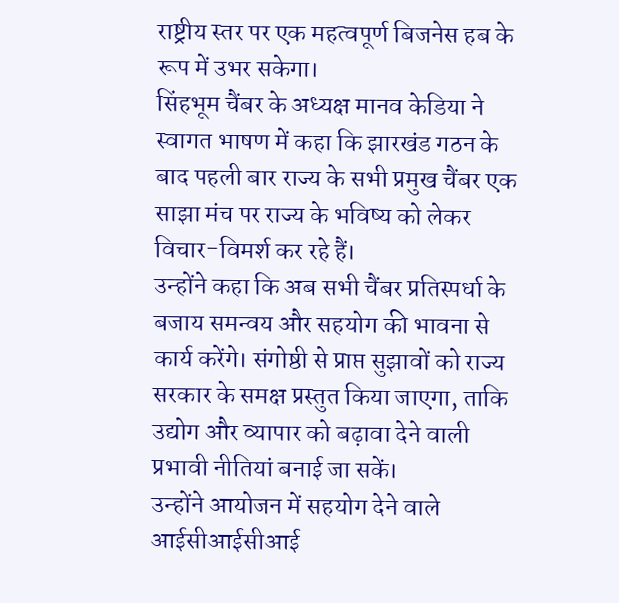राष्ट्रीय स्तर पर एक महत्वपूर्ण बिजनेस हब के रूप में उभर सकेगा।
सिंहभूम चैंबर के अध्यक्ष मानव केडिया ने स्वागत भाषण में कहा कि झारखंड गठन के बाद पहली बार राज्य के सभी प्रमुख चैंबर एक साझा मंच पर राज्य के भविष्य को लेकर विचार-विमर्श कर रहे हैं।
उन्होंने कहा कि अब सभी चैंबर प्रतिस्पर्धा के बजाय समन्वय और सहयोग की भावना से कार्य करेंगे। संगोष्ठी से प्राप्त सुझावों को राज्य सरकार के समक्ष प्रस्तुत किया जाएगा, ताकि उद्योग और व्यापार को बढ़ावा देने वाली प्रभावी नीतियां बनाई जा सकें।
उन्होंने आयोजन में सहयोग देने वाले आईसीआईसीआई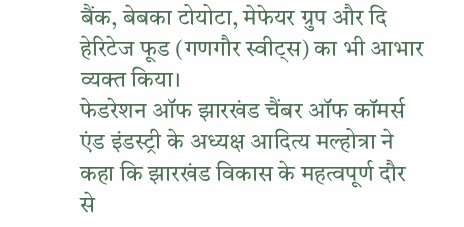बैंक, बेबका टोयोटा, मेफेयर ग्रुप और दि हेरिटेज फूड (गणगौर स्वीट्स) का भी आभार व्यक्त किया।
फेडरेशन ऑफ झारखंड चैंबर ऑफ कॉमर्स एंड इंडस्ट्री के अध्यक्ष आदित्य मल्होत्रा ने कहा कि झारखंड विकास के महत्वपूर्ण दौर से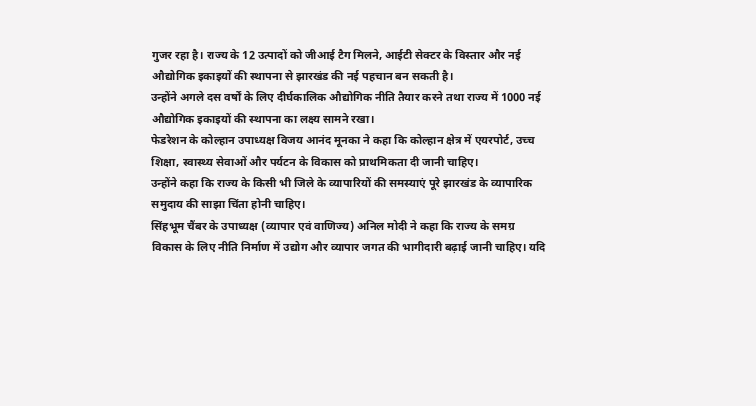गुजर रहा है। राज्य के 12 उत्पादों को जीआई टैग मिलने, आईटी सेक्टर के विस्तार और नई औद्योगिक इकाइयों की स्थापना से झारखंड की नई पहचान बन सकती है।
उन्होंने अगले दस वर्षों के लिए दीर्घकालिक औद्योगिक नीति तैयार करने तथा राज्य में 1000 नई औद्योगिक इकाइयों की स्थापना का लक्ष्य सामने रखा।
फेडरेशन के कोल्हान उपाध्यक्ष विजय आनंद मूनका ने कहा कि कोल्हान क्षेत्र में एयरपोर्ट, उच्च शिक्षा, स्वास्थ्य सेवाओं और पर्यटन के विकास को प्राथमिकता दी जानी चाहिए।
उन्होंने कहा कि राज्य के किसी भी जिले के व्यापारियों की समस्याएं पूरे झारखंड के व्यापारिक समुदाय की साझा चिंता होनी चाहिए।
सिंहभूम चैंबर के उपाध्यक्ष (व्यापार एवं वाणिज्य) अनिल मोदी ने कहा कि राज्य के समग्र विकास के लिए नीति निर्माण में उद्योग और व्यापार जगत की भागीदारी बढ़ाई जानी चाहिए। यदि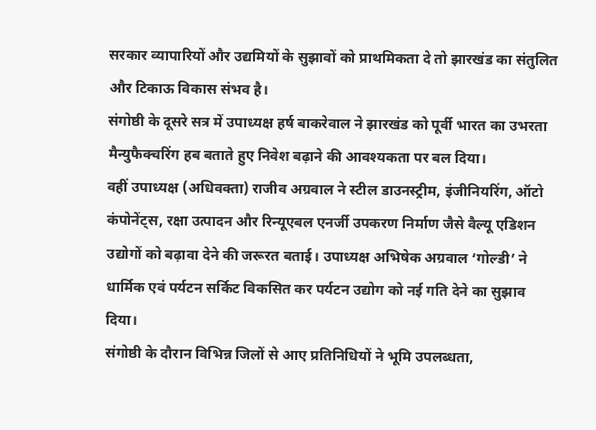सरकार व्यापारियों और उद्यमियों के सुझावों को प्राथमिकता दे तो झारखंड का संतुलित और टिकाऊ विकास संभव है।
संगोष्ठी के दूसरे सत्र में उपाध्यक्ष हर्ष बाकरेवाल ने झारखंड को पूर्वी भारत का उभरता मैन्युफैक्चरिंग हब बताते हुए निवेश बढ़ाने की आवश्यकता पर बल दिया।
वहीं उपाध्यक्ष (अधिवक्ता) राजीव अग्रवाल ने स्टील डाउनस्ट्रीम, इंजीनियरिंग, ऑटो कंपोनेंट्स, रक्षा उत्पादन और रिन्यूएबल एनर्जी उपकरण निर्माण जैसे वैल्यू एडिशन उद्योगों को बढ़ावा देने की जरूरत बताई। उपाध्यक्ष अभिषेक अग्रवाल ‘गोल्डी’ ने धार्मिक एवं पर्यटन सर्किट विकसित कर पर्यटन उद्योग को नई गति देने का सुझाव दिया।
संगोष्ठी के दौरान विभिन्न जिलों से आए प्रतिनिधियों ने भूमि उपलब्धता,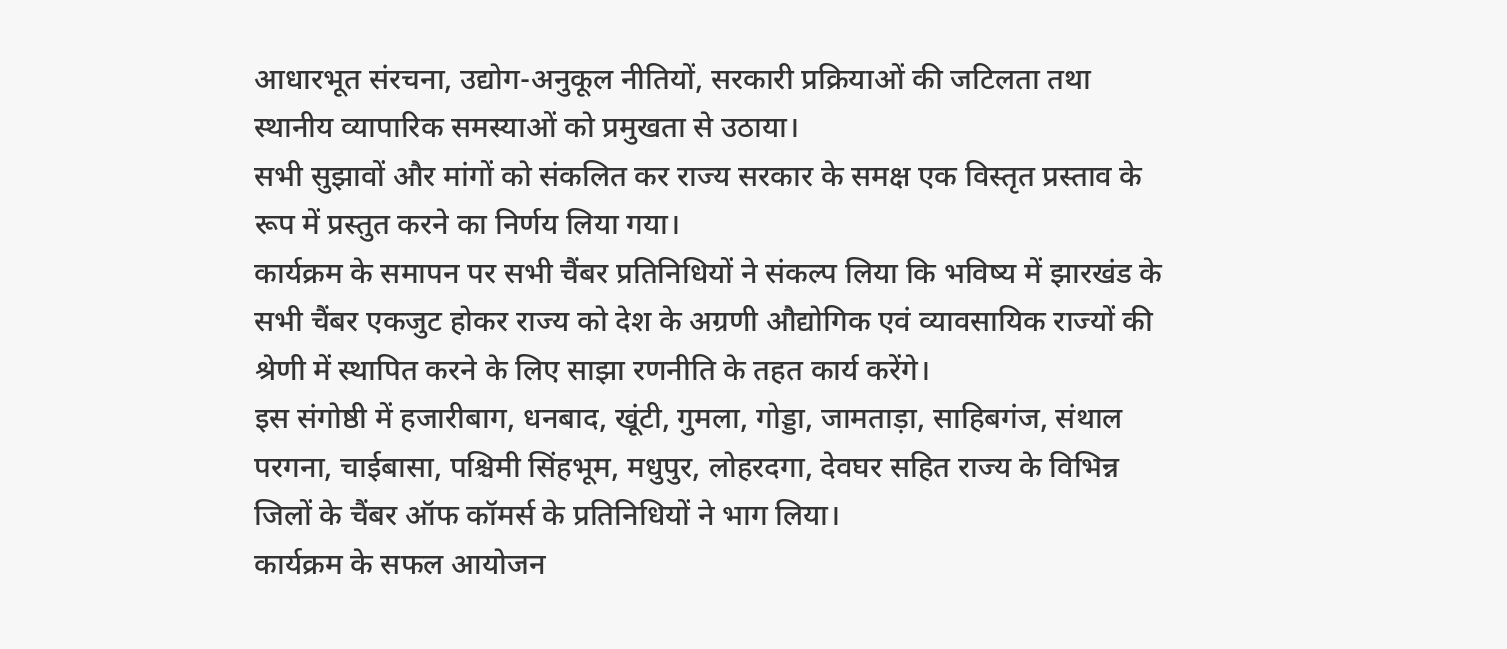आधारभूत संरचना, उद्योग-अनुकूल नीतियों, सरकारी प्रक्रियाओं की जटिलता तथा स्थानीय व्यापारिक समस्याओं को प्रमुखता से उठाया।
सभी सुझावों और मांगों को संकलित कर राज्य सरकार के समक्ष एक विस्तृत प्रस्ताव के रूप में प्रस्तुत करने का निर्णय लिया गया।
कार्यक्रम के समापन पर सभी चैंबर प्रतिनिधियों ने संकल्प लिया कि भविष्य में झारखंड के सभी चैंबर एकजुट होकर राज्य को देश के अग्रणी औद्योगिक एवं व्यावसायिक राज्यों की श्रेणी में स्थापित करने के लिए साझा रणनीति के तहत कार्य करेंगे।
इस संगोष्ठी में हजारीबाग, धनबाद, खूंटी, गुमला, गोड्डा, जामताड़ा, साहिबगंज, संथाल परगना, चाईबासा, पश्चिमी सिंहभूम, मधुपुर, लोहरदगा, देवघर सहित राज्य के विभिन्न जिलों के चैंबर ऑफ कॉमर्स के प्रतिनिधियों ने भाग लिया।
कार्यक्रम के सफल आयोजन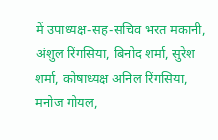में उपाध्यक्ष-सह-सचिव भरत मकानी, अंशुल रिंगसिया, बिनोद शर्मा, सुरेश शर्मा, कोषाध्यक्ष अनिल रिंगसिया, मनोज गोयल,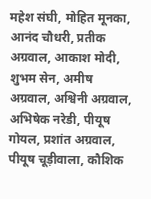महेश संघी, मोहित मूनका, आनंद चौधरी, प्रतीक अग्रवाल, आकाश मोदी, शुभम सेन, अमीष अग्रवाल, अश्विनी अग्रवाल, अभिषेक नरेडी, पीयूष गोयल, प्रशांत अग्रवाल, पीयूष चूड़ीवाला, कौशिक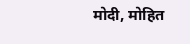मोदी, मोहित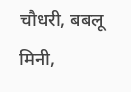चौधरी, बबलू मिनी,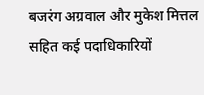बजरंग अग्रवाल और मुकेश मित्तल सहित कई पदाधिकारियों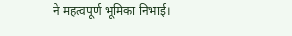ने महत्वपूर्ण भूमिका निभाई।